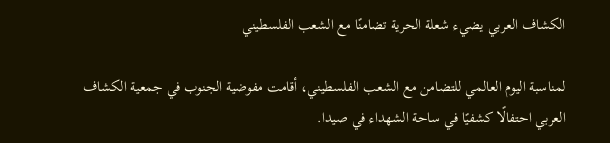الكشاف العربي يضيء شعلة الحرية تضامنًا مع الشعب الفلسطيني

لمناسبة اليوم العالمي للتضامن مع الشعب الفلسطيني، أقامت مفوضية الجنوب في جمعية الكشاف العربي احتفالًا كشفيًا في ساحة الشهداء في صيدا.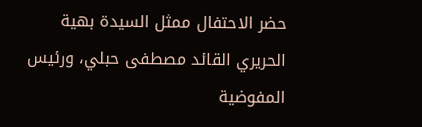حضر الاحتفال ممثل السيدة بهية الحريري القائد مصطفى حبلي، ورئيس المفوضية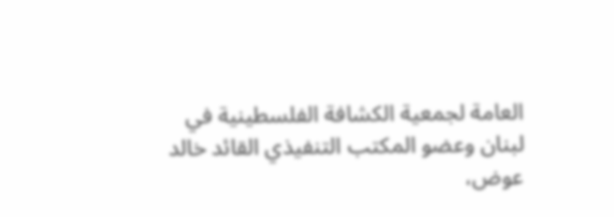العامة لجمعية الكشافة الفلسطينية في لبنان وعضو المكتب التنفيذي القائد خالد عوض،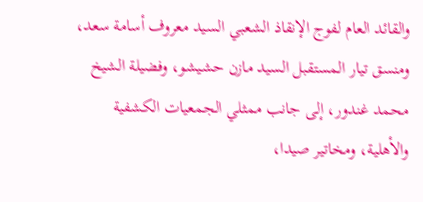والقائد العام لفوج الإنقاذ الشعبي السيد معروف أسامة سعد، ومنسق تيار المستقبل السيد مازن حشيشو، وفضيلة الشيخ محمد غندور، إلى جانب ممثلي الجمعيات الكشفية والأهلية، ومخاتير صيدا،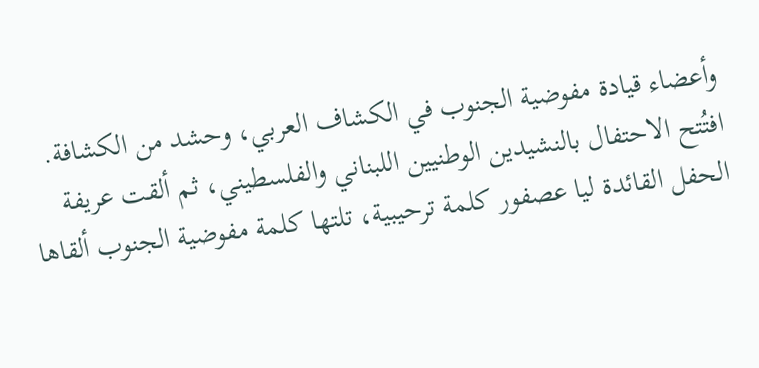وأعضاء قيادة مفوضية الجنوب في الكشاف العربي، وحشد من الكشافة.
افتُتح الاحتفال بالنشيدين الوطنيين اللبناني والفلسطيني، ثم ألقت عريفة الحفل القائدة ليا عصفور كلمة ترحيبية، تلتها كلمة مفوضية الجنوب ألقاها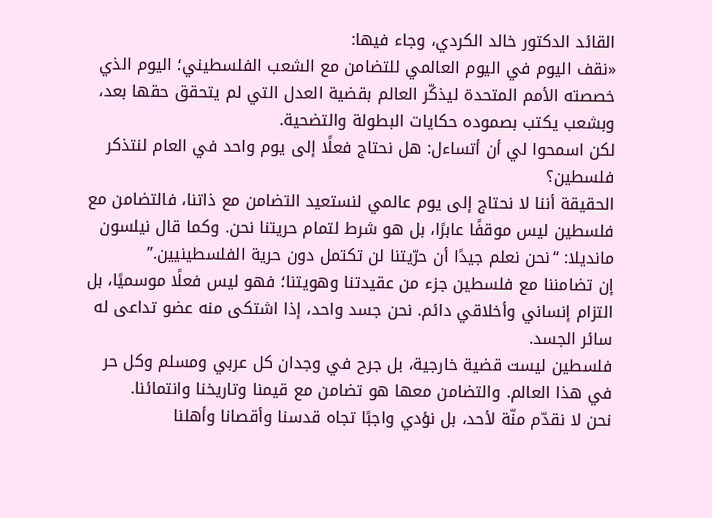القائد الدكتور خالد الكردي، وجاء فيها:
«نقف اليوم في اليوم العالمي للتضامن مع الشعب الفلسطيني؛ اليوم الذي خصصته الأمم المتحدة ليذكّر العالم بقضية العدل التي لم يتحقق حقها بعد، وبشعب يكتب بصموده حكايات البطولة والتضحية.
لكن اسمحوا لي أن أتساءل: هل نحتاج فعلًا إلى يوم واحد في العام لنتذكر فلسطين؟
الحقيقة أننا لا نحتاج إلى يوم عالمي لنستعيد التضامن مع ذاتنا، فالتضامن مع فلسطين ليس موقفًا عابرًا، بل هو شرط لتمام حريتنا نحن. وكما قال نيلسون مانديلا: “نحن نعلم جيدًا أن حرّيتنا لن تكتمل دون حرية الفلسطينيين.”
إن تضامننا مع فلسطين جزء من عقيدتنا وهويتنا؛ فهو ليس فعلًا موسميًا، بل التزام إنساني وأخلاقي دائم. نحن جسد واحد، إذا اشتكى منه عضو تداعى له سائر الجسد.
فلسطين ليست قضية خارجية، بل جرح في وجدان كل عربي ومسلم وكل حر في هذا العالم. والتضامن معها هو تضامن مع قيمنا وتاريخنا وانتمائنا.
نحن لا نقدّم منّة لأحد، بل نؤدي واجبًا تجاه قدسنا وأقصانا وأهلنا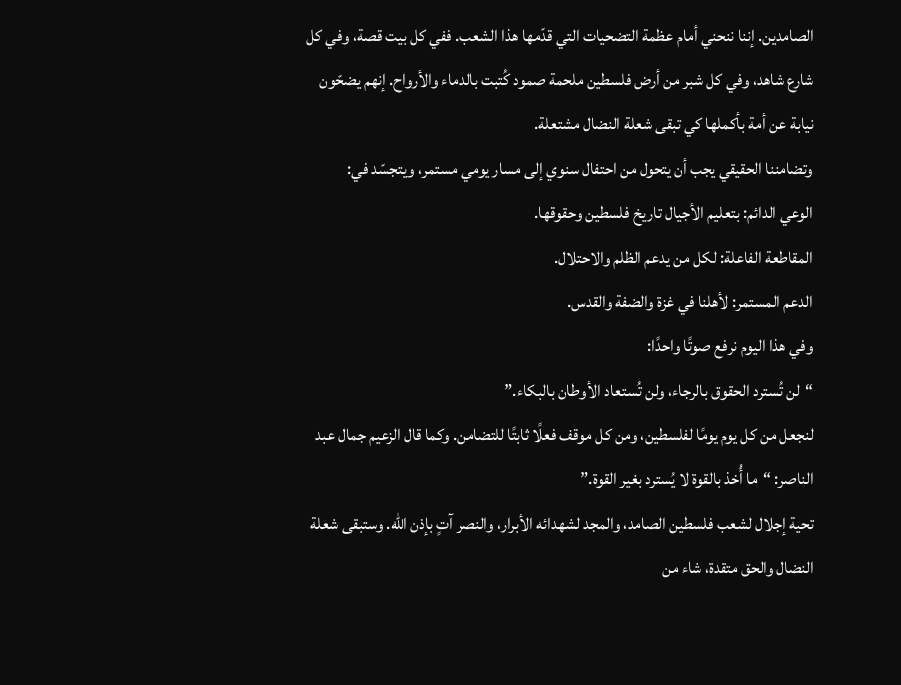الصامدين. إننا ننحني أمام عظمة التضحيات التي قدّمها هذا الشعب. ففي كل بيت قصة، وفي كل شارع شاهد، وفي كل شبر من أرض فلسطين ملحمة صمود كُتبت بالدماء والأرواح. إنهم يضحّون نيابة عن أمة بأكملها كي تبقى شعلة النضال مشتعلة.
وتضامننا الحقيقي يجب أن يتحول من احتفال سنوي إلى مسار يومي مستمر، ويتجسّد في:
الوعي الدائم: بتعليم الأجيال تاريخ فلسطين وحقوقها.
المقاطعة الفاعلة: لكل من يدعم الظلم والاحتلال.
الدعم المستمر: لأهلنا في غزة والضفة والقدس.
وفي هذا اليوم نرفع صوتًا واحدًا:
“لن تُسترد الحقوق بالرجاء، ولن تُستعاد الأوطان بالبكاء.”
لنجعل من كل يوم يومًا لفلسطين، ومن كل موقف فعلًا ثابتًا للتضامن. وكما قال الزعيم جمال عبد الناصر: “ما أُخذ بالقوة لا يُسترد بغير القوة.”
تحية إجلال لشعب فلسطين الصامد، والمجد لشهدائه الأبرار، والنصر آتٍ بإذن الله. وستبقى شعلة النضال والحق متقدة، شاء من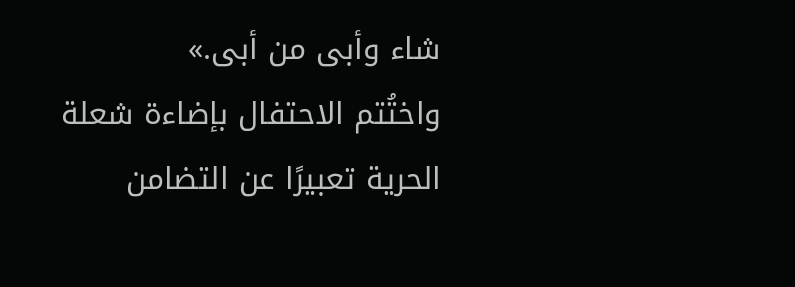شاء وأبى من أبى.»
واختُتم الاحتفال بإضاءة شعلة الحرية تعبيرًا عن التضامن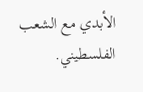الأبدي مع الشعب الفلسطيني.